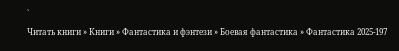`
Читать книги » Книги » Фантастика и фэнтези » Боевая фантастика » Фантастика 2025-197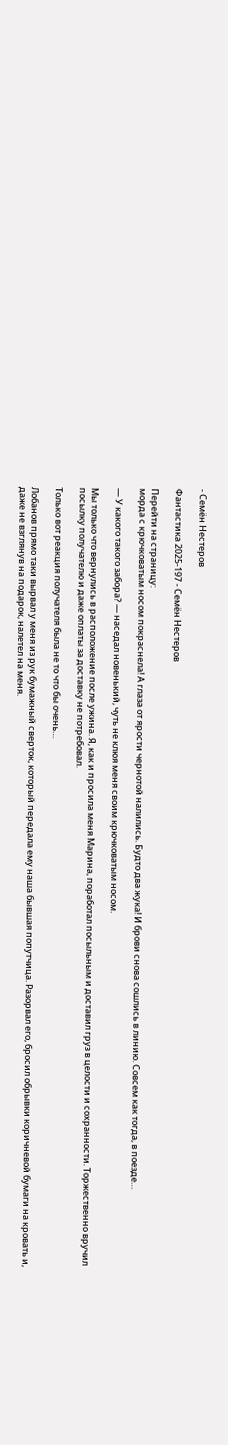- Семён Нестеров

Фантастика 2025-197 - Семён Нестеров

Перейти на страницу:
морда с крючковатым носом покраснела! А глаза от ярости чернотой налились. Будто два жука! И брови снова сошлись в линию. Совсем как тогда, в поезде…

— У какого такого забора? — наседал новенький, чуть не клюя меня своим крючковатым носом.

Мы только что вернулись в расположение после ужина. Я, как и просила меня Марина, поработал посыльным и доставил груз в целости и сохранности. Торжественно вручил посылку получателю и даже оплаты за доставку не потребовал.

Только вот реакция получателя была не то что бы очень…

Лобанов прямо таки вырвал у меня из рук бумажный сверток, который передала ему наша бывшая попутчица. Разорвал его, бросил обрывки коричневой бумаги на кровать и, даже не взглянув на подарок, налетел на меня.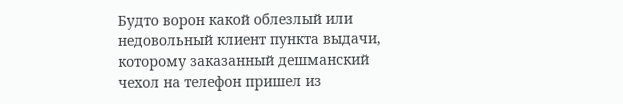Будто ворон какой облезлый или недовольный клиент пункта выдачи, которому заказанный дешманский чехол на телефон пришел из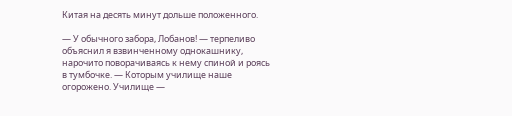Китая на десять минут дольше положенного.

— У обычного забора, Лобанов! — терпеливо объяснил я взвинченному однокашнику, нарочито поворачиваясь к нему спиной и роясь в тумбочке. — Которым училище наше огорожено. Училище —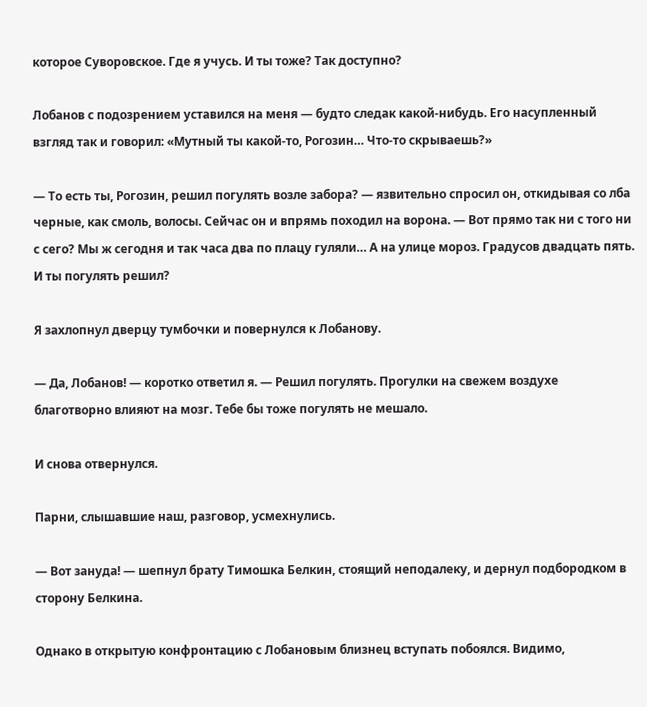которое Суворовское. Где я учусь. И ты тоже? Так доступно?

Лобанов с подозрением уставился на меня — будто следак какой-нибудь. Его насупленный взгляд так и говорил: «Мутный ты какой-то, Рогозин… Что-то скрываешь?»

— То есть ты, Рогозин, решил погулять возле забора? — язвительно спросил он, откидывая со лба черные, как смоль, волосы. Сейчас он и впрямь походил на ворона. — Вот прямо так ни с того ни с сего? Мы ж сегодня и так часа два по плацу гуляли… А на улице мороз. Градусов двадцать пять. И ты погулять решил?

Я захлопнул дверцу тумбочки и повернулся к Лобанову.

— Да, Лобанов! — коротко ответил я. — Решил погулять. Прогулки на свежем воздухе благотворно влияют на мозг. Тебе бы тоже погулять не мешало.

И снова отвернулся.

Парни, слышавшие наш, разговор, усмехнулись.

— Вот зануда! — шепнул брату Тимошка Белкин, стоящий неподалеку, и дернул подбородком в сторону Белкина.

Однако в открытую конфронтацию с Лобановым близнец вступать побоялся. Видимо,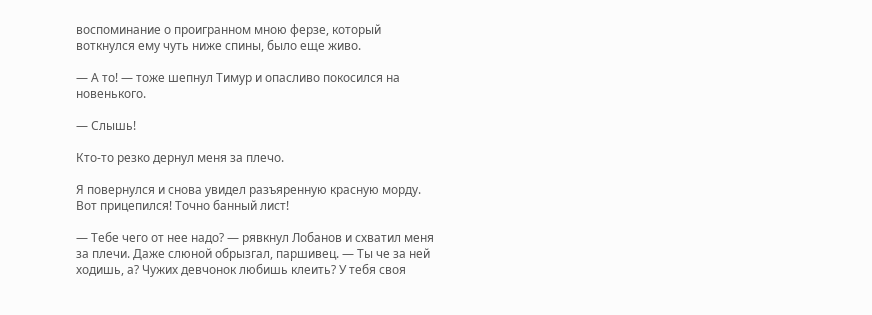воспоминание о проигранном мною ферзе, который воткнулся ему чуть ниже спины, было еще живо.

— А то! — тоже шепнул Тимур и опасливо покосился на новенького.

— Слышь!

Кто-то резко дернул меня за плечо.

Я повернулся и снова увидел разъяренную красную морду. Вот прицепился! Точно банный лист!

— Тебе чего от нее надо? — рявкнул Лобанов и схватил меня за плечи. Даже слюной обрызгал, паршивец. — Ты че за ней ходишь, а? Чужих девчонок любишь клеить? У тебя своя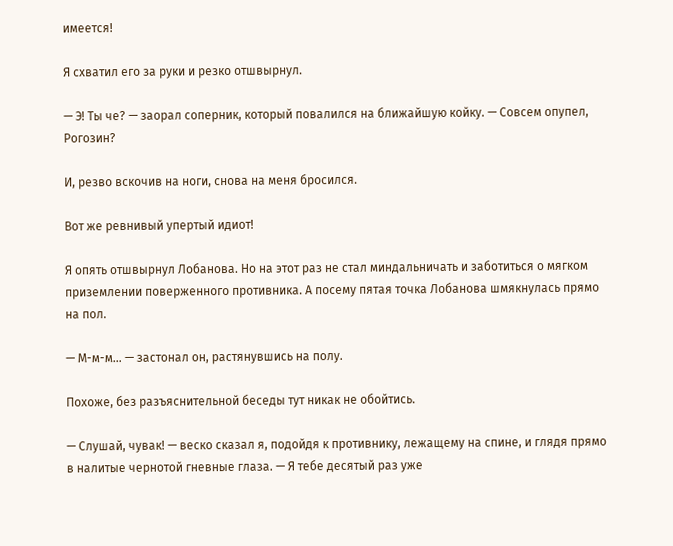имеется!

Я схватил его за руки и резко отшвырнул.

— Э! Ты че? — заорал соперник, который повалился на ближайшую койку. — Совсем опупел, Рогозин?

И, резво вскочив на ноги, снова на меня бросился.

Вот же ревнивый упертый идиот!

Я опять отшвырнул Лобанова. Но на этот раз не стал миндальничать и заботиться о мягком приземлении поверженного противника. А посему пятая точка Лобанова шмякнулась прямо на пол.

— М-м-м… — застонал он, растянувшись на полу.

Похоже, без разъяснительной беседы тут никак не обойтись.

— Слушай, чувак! — веско сказал я, подойдя к противнику, лежащему на спине, и глядя прямо в налитые чернотой гневные глаза. — Я тебе десятый раз уже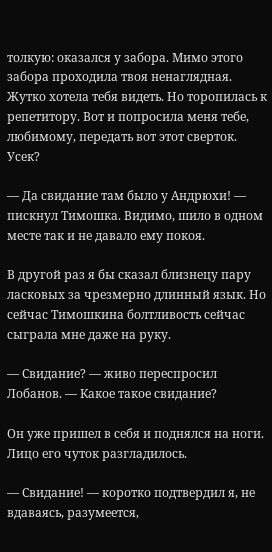толкую: оказался у забора. Мимо этого забора проходила твоя ненаглядная. Жутко хотела тебя видеть. Но торопилась к репетитору. Вот и попросила меня тебе, любимому, передать вот этот сверток. Усек?

— Да свидание там было у Андрюхи! — пискнул Тимошка. Видимо, шило в одном месте так и не давало ему покоя.

В другой раз я бы сказал близнецу пару ласковых за чрезмерно длинный язык. Но сейчас Тимошкина болтливость сейчас сыграла мне даже на руку.

— Свидание? — живо переспросил Лобанов. — Какое такое свидание?

Он уже пришел в себя и поднялся на ноги. Лицо его чуток разгладилось.

— Свидание! — коротко подтвердил я, не вдаваясь, разумеется,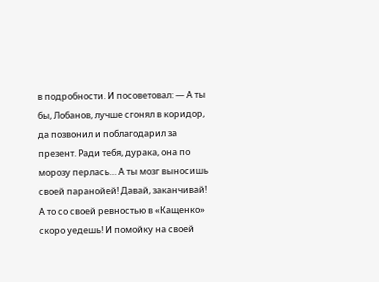в подробности. И посоветовал: — А ты бы, Лобанов, лучше сгонял в коридор, да позвонил и поблагодарил за презент. Ради тебя, дурака, она по морозу перлась… А ты мозг выносишь своей паранойей! Давай, заканчивай! А то со своей ревностью в «Кащенко» скоро уедешь! И помойку на своей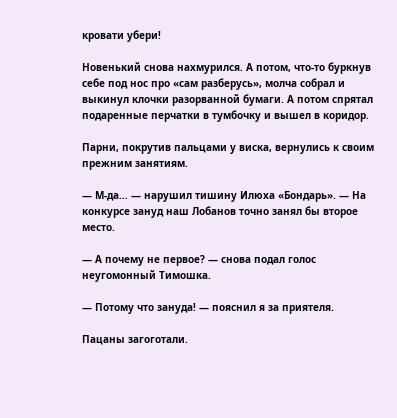кровати убери!

Новенький снова нахмурился. А потом, что-то буркнув себе под нос про «сам разберусь», молча собрал и выкинул клочки разорванной бумаги. А потом спрятал подаренные перчатки в тумбочку и вышел в коридор.

Парни, покрутив пальцами у виска, вернулись к своим прежним занятиям.

— М-да… — нарушил тишину Илюха «Бондарь». — На конкурсе зануд наш Лобанов точно занял бы второе место.

— А почему не первое? — снова подал голос неугомонный Тимошка.

— Потому что зануда! — пояснил я за приятеля.

Пацаны загоготали.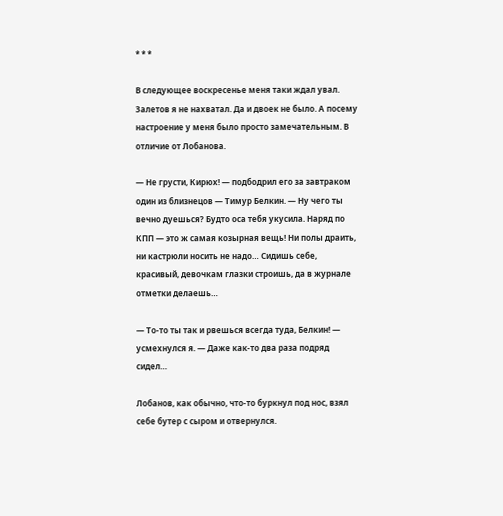* * *

В следующее воскресенье меня таки ждал увал. Залетов я не нахватал. Да и двоек не было. А посему настроение у меня было просто замечательным. В отличие от Лобанова.

— Не грусти, Кирюх! — подбодрил его за завтраком один из близнецов — Тимур Белкин. — Ну чего ты вечно дуешься? Будто оса тебя укусила. Наряд по КПП — это ж самая козырная вещь! Ни полы драить, ни кастрюли носить не надо… Сидишь себе, красивый, девочкам глазки строишь, да в журнале отметки делаешь…

— То-то ты так и рвешься всегда туда, Белкин! — усмехнулся я. — Даже как-то два раза подряд сидел…

Лобанов, как обычно, что-то буркнул под нос, взял себе бутер с сыром и отвернулся.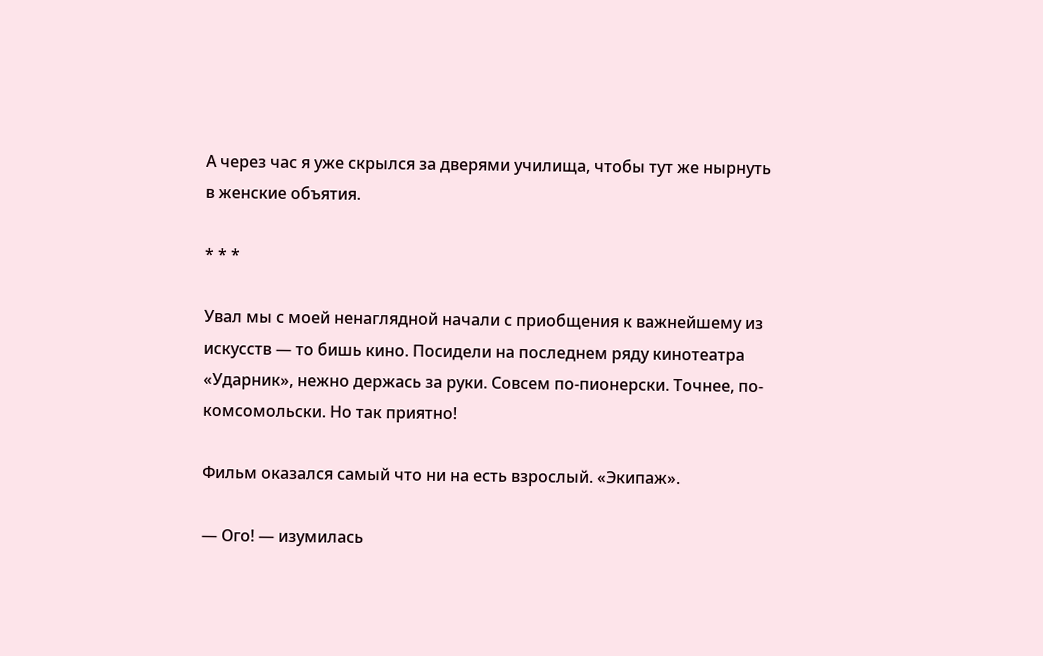А через час я уже скрылся за дверями училища, чтобы тут же нырнуть в женские объятия.

* * *

Увал мы с моей ненаглядной начали с приобщения к важнейшему из искусств — то бишь кино. Посидели на последнем ряду кинотеатра «Ударник», нежно держась за руки. Совсем по-пионерски. Точнее, по-комсомольски. Но так приятно!

Фильм оказался самый что ни на есть взрослый. «Экипаж».

— Ого! — изумилась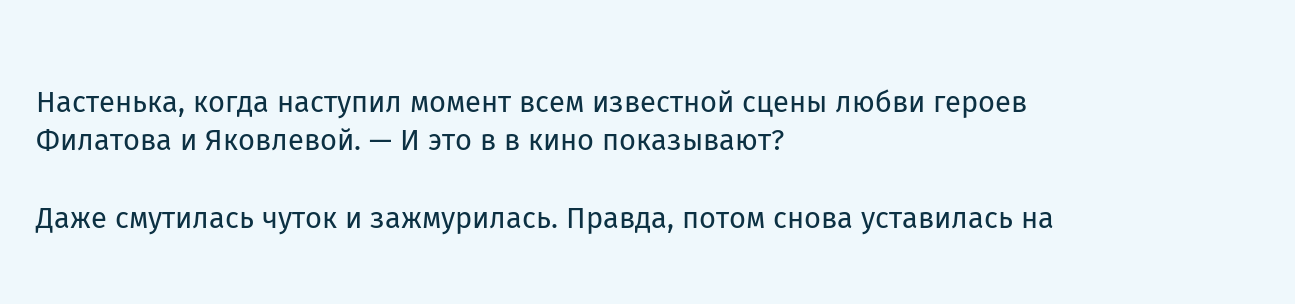Настенька, когда наступил момент всем известной сцены любви героев Филатова и Яковлевой. — И это в в кино показывают?

Даже смутилась чуток и зажмурилась. Правда, потом снова уставилась на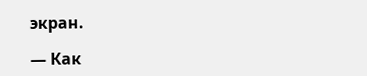экран.

— Как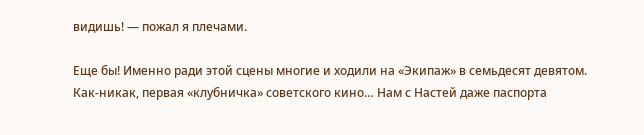видишь! — пожал я плечами.

Еще бы! Именно ради этой сцены многие и ходили на «Экипаж» в семьдесят девятом. Как-никак, первая «клубничка» советского кино… Нам с Настей даже паспорта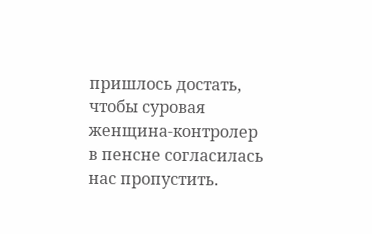пришлось достать, чтобы суровая женщина-контролер в пенсне согласилась нас пропустить.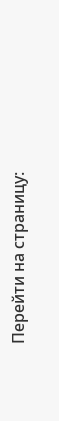Перейти на страницу: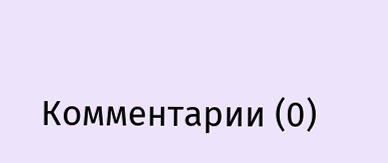Комментарии (0)